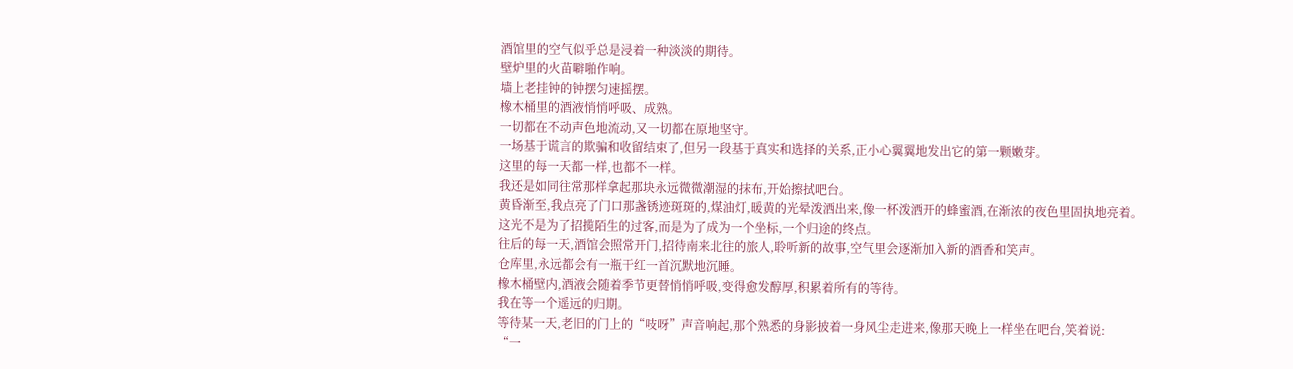酒馆里的空气似乎总是浸着一种淡淡的期待。
壁炉里的火苗噼啪作响。
墙上老挂钟的钟摆匀速摇摆。
橡木桶里的酒液悄悄呼吸、成熟。
一切都在不动声色地流动,又一切都在原地坚守。
一场基于谎言的欺骗和收留结束了,但另一段基于真实和选择的关系,正小心翼翼地发出它的第一颗嫩芽。
这里的每一天都一样,也都不一样。
我还是如同往常那样拿起那块永远微微潮湿的抹布,开始擦拭吧台。
黄昏渐至,我点亮了门口那盏锈迹斑斑的,煤油灯,暖黄的光晕泼洒出来,像一杯泼洒开的蜂蜜酒,在渐浓的夜色里固执地亮着。
这光不是为了招揽陌生的过客,而是为了成为一个坐标,一个归途的终点。
往后的每一天,酒馆会照常开门,招待南来北往的旅人,聆听新的故事,空气里会逐渐加入新的酒香和笑声。
仓库里,永远都会有一瓶干红一首沉默地沉睡。
橡木桶壁内,酒液会随着季节更替悄悄呼吸,变得愈发醇厚,积累着所有的等待。
我在等一个遥远的归期。
等待某一天,老旧的门上的“吱呀”声音响起,那个熟悉的身影披着一身风尘走进来,像那天晚上一样坐在吧台,笑着说:
“一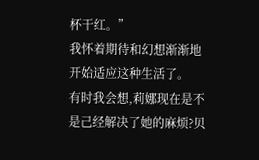杯干红。”
我怀着期待和幻想渐渐地开始适应这种生活了。
有时我会想,莉娜现在是不是己经解决了她的麻烦?贝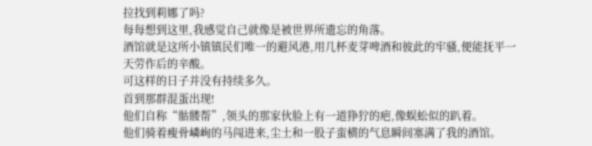拉找到莉娜了吗?
每每想到这里,我感觉自己就像是被世界所遗忘的角落。
酒馆就是这所小镇镇民们唯一的避风港,用几杯麦芽啤酒和彼此的牢骚,便能抚平一天劳作后的辛酸。
可这样的日子并没有持续多久。
首到那群混蛋出现!
他们自称“骷髅帮”,领头的那家伙脸上有一道狰狞的疤,像蜈蚣似的趴着。
他们骑着瘦骨嶙峋的马闯进来,尘土和一股子蛮横的气息瞬间塞满了我的酒馆。